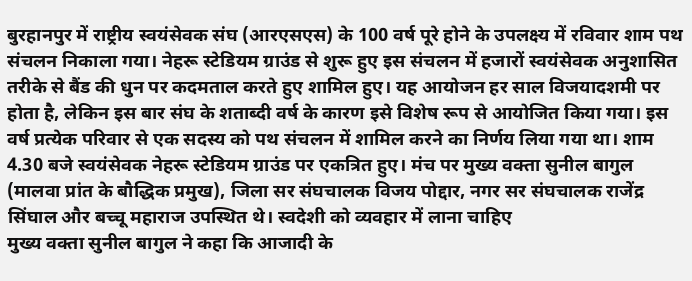बुरहानपुर में राष्ट्रीय स्वयंसेवक संघ (आरएसएस) के 100 वर्ष पूरे होने के उपलक्ष्य में रविवार शाम पथ संचलन निकाला गया। नेहरू स्टेडियम ग्राउंड से शुरू हुए इस संचलन में हजारों स्वयंसेवक अनुशासित तरीके से बैंड की धुन पर कदमताल करते हुए शामिल हुए। यह आयोजन हर साल विजयादशमी पर होता है, लेकिन इस बार संघ के शताब्दी वर्ष के कारण इसे विशेष रूप से आयोजित किया गया। इस वर्ष प्रत्येक परिवार से एक सदस्य को पथ संचलन में शामिल करने का निर्णय लिया गया था। शाम 4.30 बजे स्वयंसेवक नेहरू स्टेडियम ग्राउंड पर एकत्रित हुए। मंच पर मुख्य वक्ता सुनील बागुल (मालवा प्रांत के बौद्धिक प्रमुख), जिला सर संघचालक विजय पोद्दार, नगर सर संघचालक राजेंद्र सिंघाल और बच्चू महाराज उपस्थित थे। स्वदेशी को व्यवहार में लाना चाहिए
मुख्य वक्ता सुनील बागुल ने कहा कि आजादी के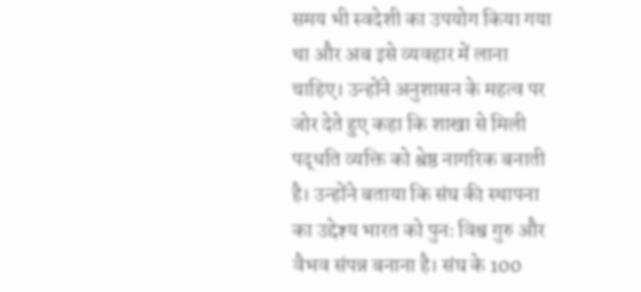समय भी स्वदेशी का उपयोग किया गया था और अब इसे व्यवहार में लाना चाहिए। उन्होंने अनुशासन के महत्व पर जोर देते हुए कहा कि शाखा से मिली पद्धति व्यक्ति को श्रेष्ठ नागरिक बनाती है। उन्होंने बताया कि संघ की स्थापना का उद्देश्य भारत को पुनः विश्व गुरु और वैभव संपन्न बनाना है। संघ के 100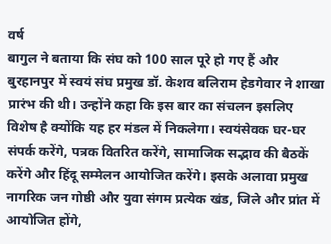वर्ष
बागुल ने बताया कि संघ को 100 साल पूरे हो गए हैं और बुरहानपुर में स्वयं संघ प्रमुख डॉ. केशव बलिराम हेडगेवार ने शाखा प्रारंभ की थी। उन्होंने कहा कि इस बार का संचलन इसलिए विशेष है क्योंकि यह हर मंडल में निकलेगा। स्वयंसेवक घर-घर संपर्क करेंगे, पत्रक वितरित करेंगे, सामाजिक सद्भाव की बैठकें करेंगे और हिंदू सम्मेलन आयोजित करेंगे। इसके अलावा प्रमुख नागरिक जन गोष्ठी और युवा संगम प्रत्येक खंड, जिले और प्रांत में आयोजित होंगे,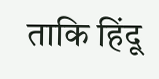ताकि हिंदू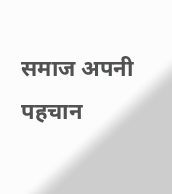समाज अपनी पहचान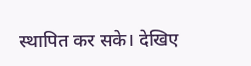स्थापित कर सके। देखिए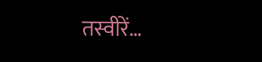तस्वीरें…